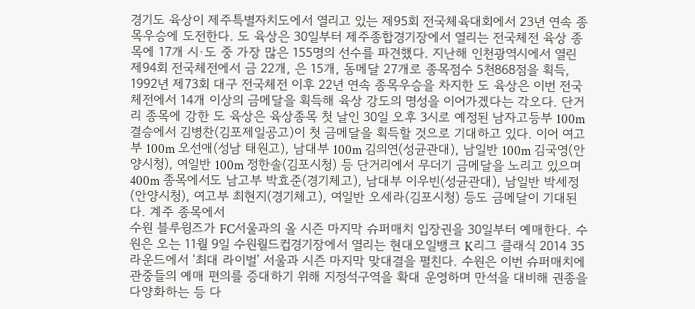경기도 육상이 제주특별자치도에서 열리고 있는 제95회 전국체육대회에서 23년 연속 종목우승에 도전한다. 도 육상은 30일부터 제주종합경기장에서 열리는 전국체전 육상 종목에 17개 시·도 중 가장 많은 155명의 선수를 파견했다. 지난해 인천광역시에서 열린 제94회 전국체전에서 금 22개, 은 15개, 동메달 27개로 종목점수 5천868점을 획득, 1992년 제73회 대구 전국체전 이후 22년 연속 종목우승을 차지한 도 육상은 이번 전국체전에서 14개 이상의 금메달을 획득해 육상 강도의 명성을 이어가겠다는 각오다. 단거리 종목에 강한 도 육상은 육상종목 첫 날인 30일 오후 3시로 예정된 남자고등부 100m 결승에서 김병찬(김포제일공고)이 첫 금메달을 획득할 것으로 기대하고 있다. 이어 여고부 100m 오선애(성남 태원고), 남대부 100m 김의연(성균관대), 남일반 100m 김국영(안양시청), 여일반 100m 정한솔(김포시청) 등 단거리에서 무더기 금메달을 노리고 있으며 400m 종목에서도 남고부 박효준(경기체고), 남대부 이우빈(성균관대), 남일반 박세정(안양시청), 여고부 최현지(경기체고), 여일반 오세라(김포시청) 등도 금메달이 기대된다. 계주 종목에서
수원 블루윙즈가 FC서울과의 올 시즌 마지막 슈퍼매치 입장권을 30일부터 예매한다. 수원은 오는 11월 9일 수원월드컵경기장에서 열리는 현대오일뱅크 K리그 클래식 2014 35라운드에서 ‘최대 라이벌’ 서울과 시즌 마지막 맞대결을 펼친다. 수원은 이번 슈퍼매치에 관중들의 예매 편의를 증대하기 위해 지정석구역을 확대 운영하며 만석을 대비해 권종을 다양화하는 등 다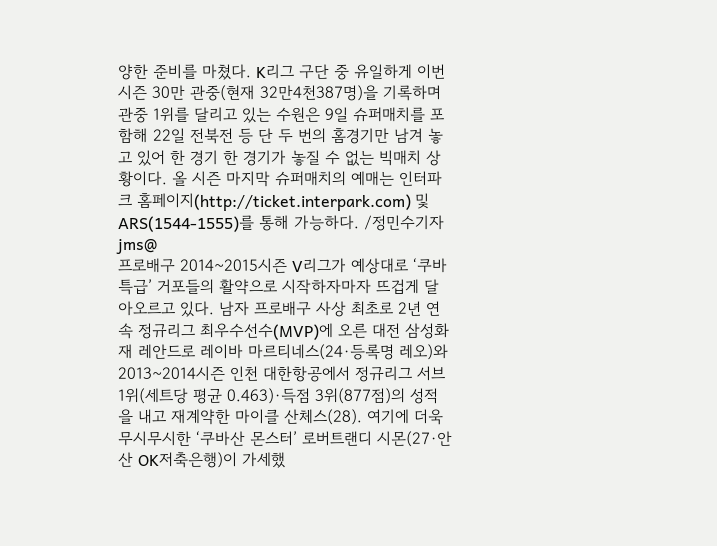양한 준비를 마쳤다. K리그 구단 중 유일하게 이번 시즌 30만 관중(현재 32만4천387명)을 기록하며 관중 1위를 달리고 있는 수원은 9일 슈퍼매치를 포함해 22일 전북전 등 단 두 번의 홈경기만 남겨 놓고 있어 한 경기 한 경기가 놓질 수 없는 빅매치 상황이다. 올 시즌 마지막 슈퍼매치의 예매는 인터파크 홈페이지(http://ticket.interpark.com) 및 ARS(1544-1555)를 통해 가능하다. /정민수기자 jms@
프로배구 2014~2015시즌 V리그가 예상대로 ‘쿠바 특급’ 거포들의 활약으로 시작하자마자 뜨겁게 달아오르고 있다. 남자 프로배구 사상 최초로 2년 연속 정규리그 최우수선수(MVP)에 오른 대전 삼성화재 레안드로 레이바 마르티네스(24·등록명 레오)와 2013~2014시즌 인천 대한항공에서 정규리그 서브 1위(세트당 평균 0.463)·득점 3위(877점)의 성적을 내고 재계약한 마이클 산체스(28). 여기에 더욱 무시무시한 ‘쿠바산 몬스터’ 로버트랜디 시몬(27·안산 OK저축은행)이 가세했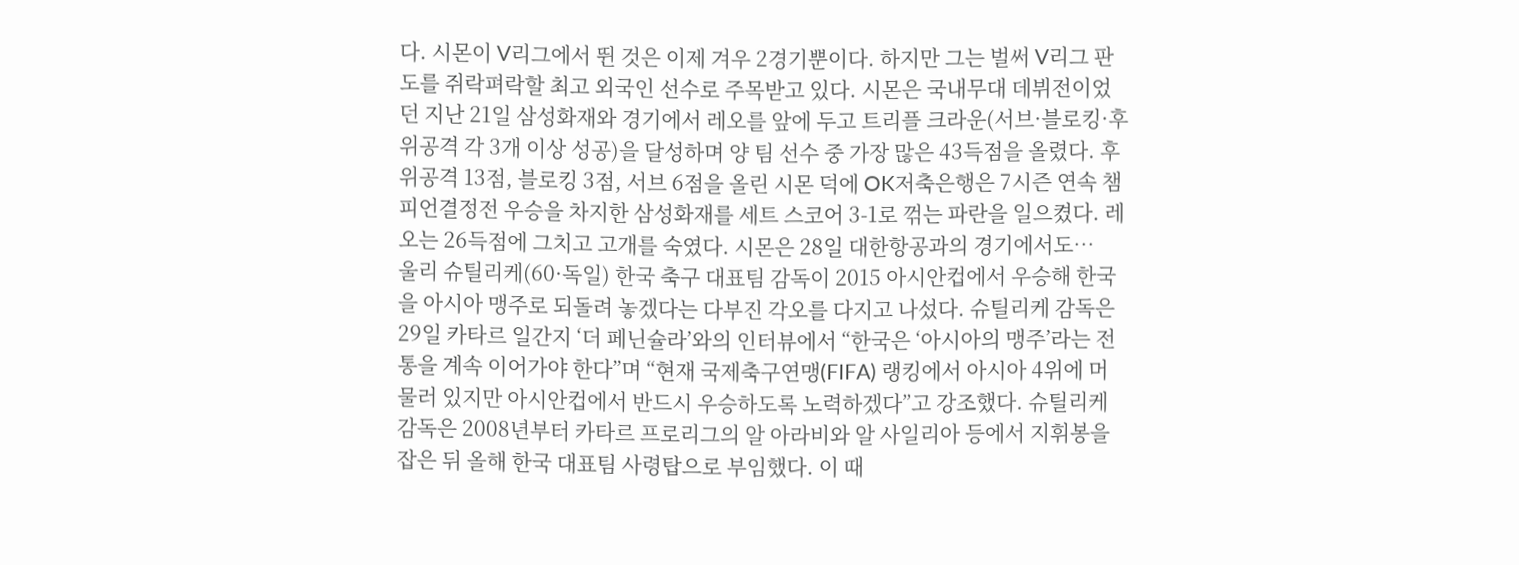다. 시몬이 V리그에서 뛴 것은 이제 겨우 2경기뿐이다. 하지만 그는 벌써 V리그 판도를 쥐락펴락할 최고 외국인 선수로 주목받고 있다. 시몬은 국내무대 데뷔전이었던 지난 21일 삼성화재와 경기에서 레오를 앞에 두고 트리플 크라운(서브·블로킹·후위공격 각 3개 이상 성공)을 달성하며 양 팀 선수 중 가장 많은 43득점을 올렸다. 후위공격 13점, 블로킹 3점, 서브 6점을 올린 시몬 덕에 OK저축은행은 7시즌 연속 챔피언결정전 우승을 차지한 삼성화재를 세트 스코어 3-1로 꺾는 파란을 일으켰다. 레오는 26득점에 그치고 고개를 숙였다. 시몬은 28일 대한항공과의 경기에서도…
울리 슈틸리케(60·독일) 한국 축구 대표팀 감독이 2015 아시안컵에서 우승해 한국을 아시아 맹주로 되돌려 놓겠다는 다부진 각오를 다지고 나섰다. 슈틸리케 감독은 29일 카타르 일간지 ‘더 페닌슐라’와의 인터뷰에서 “한국은 ‘아시아의 맹주’라는 전통을 계속 이어가야 한다”며 “현재 국제축구연맹(FIFA) 랭킹에서 아시아 4위에 머물러 있지만 아시안컵에서 반드시 우승하도록 노력하겠다”고 강조했다. 슈틸리케 감독은 2008년부터 카타르 프로리그의 알 아라비와 알 사일리아 등에서 지휘봉을 잡은 뒤 올해 한국 대표팀 사령탑으로 부임했다. 이 때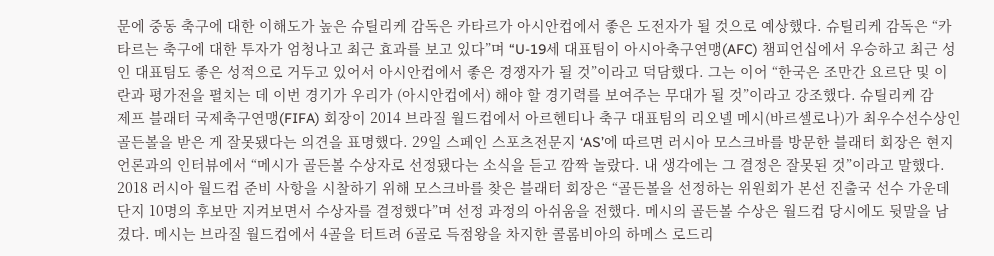문에 중동 축구에 대한 이해도가 높은 슈틸리케 감독은 카타르가 아시안컵에서 좋은 도전자가 될 것으로 예상했다. 슈틸리케 감독은 “카타르는 축구에 대한 투자가 엄청나고 최근 효과를 보고 있다”며 “U-19세 대표팀이 아시아축구연맹(AFC) 챔피언십에서 우승하고 최근 성인 대표팀도 좋은 성적으로 거두고 있어서 아시안컵에서 좋은 경쟁자가 될 것”이라고 덕담했다. 그는 이어 “한국은 조만간 요르단 및 이란과 평가전을 펼치는 데 이번 경기가 우리가 (아시안컵에서) 해야 할 경기력를 보여주는 무대가 될 것”이라고 강조했다. 슈틸리케 감
제프 블래터 국제축구연맹(FIFA) 회장이 2014 브라질 월드컵에서 아르헨티나 축구 대표팀의 리오넬 메시(바르셀로나)가 최우수선수상인 골든볼을 받은 게 잘못됐다는 의견을 표명했다. 29일 스페인 스포츠전문지 ‘AS’에 따르면 러시아 모스크바를 방문한 블래터 회장은 현지 언론과의 인터뷰에서 “메시가 골든볼 수상자로 선정됐다는 소식을 듣고 깜짝 놀랐다. 내 생각에는 그 결정은 잘못된 것”이라고 말했다. 2018 러시아 월드컵 준비 사항을 시찰하기 위해 모스크바를 찾은 블래터 회장은 “골든볼을 선정하는 위원회가 본선 진출국 선수 가운데 단지 10명의 후보만 지켜보면서 수상자를 결정했다”며 선정 과정의 아쉬움을 전했다. 메시의 골든볼 수상은 월드컵 당시에도 뒷말을 남겼다. 메시는 브라질 월드컵에서 4골을 터트려 6골로 득점왕을 차지한 콜롬비아의 하메스 로드리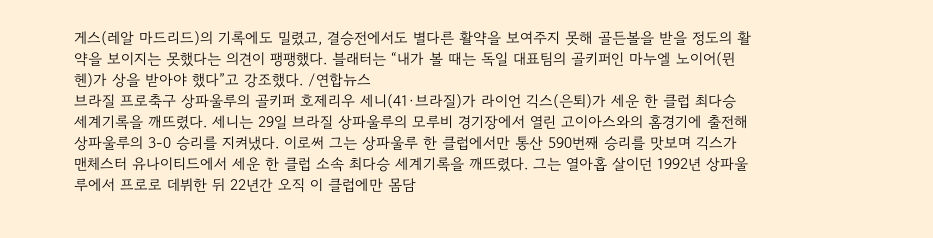게스(레알 마드리드)의 기록에도 밀렸고, 결승전에서도 별다른 활약을 보여주지 못해 골든볼을 받을 정도의 활약을 보이지는 못했다는 의견이 팽팽했다. 블래터는 “내가 볼 때는 독일 대표팀의 골키퍼인 마누엘 노이어(뮌헨)가 상을 받아야 했다”고 강조했다. /연합뉴스
브라질 프로축구 상파울루의 골키퍼 호제리우 세니(41·브라질)가 라이언 긱스(은퇴)가 세운 한 클럽 최다승 세계기록을 깨뜨렸다. 세니는 29일 브라질 상파울루의 모루비 경기장에서 열린 고이아스와의 홈경기에 출전해 상파울루의 3-0 승리를 지켜냈다. 이로써 그는 상파울루 한 클럽에서만 통산 590번째 승리를 맛보며 긱스가 맨체스터 유나이티드에서 세운 한 클럽 소속 최다승 세계기록을 깨뜨렸다. 그는 열아홉 살이던 1992년 상파울루에서 프로로 데뷔한 뒤 22년간 오직 이 클럽에만 몸담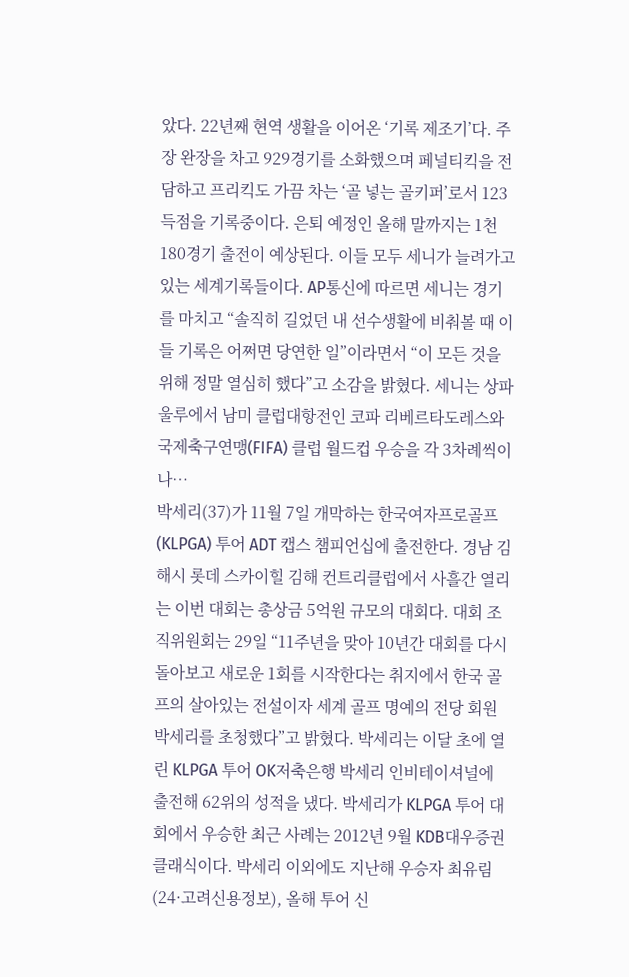았다. 22년째 현역 생활을 이어온 ‘기록 제조기’다. 주장 완장을 차고 929경기를 소화했으며 페널티킥을 전담하고 프리킥도 가끔 차는 ‘골 넣는 골키퍼’로서 123득점을 기록중이다. 은퇴 예정인 올해 말까지는 1천180경기 출전이 예상된다. 이들 모두 세니가 늘려가고 있는 세계기록들이다. AP통신에 따르면 세니는 경기를 마치고 “솔직히 길었던 내 선수생활에 비춰볼 때 이들 기록은 어쩌면 당연한 일”이라면서 “이 모든 것을 위해 정말 열심히 했다”고 소감을 밝혔다. 세니는 상파울루에서 남미 클럽대항전인 코파 리베르타도레스와 국제축구연맹(FIFA) 클럽 월드컵 우승을 각 3차례씩이나…
박세리(37)가 11월 7일 개막하는 한국여자프로골프(KLPGA) 투어 ADT 캡스 챔피언십에 출전한다. 경남 김해시 롯데 스카이힐 김해 컨트리클럽에서 사흘간 열리는 이번 대회는 총상금 5억원 규모의 대회다. 대회 조직위원회는 29일 “11주년을 맞아 10년간 대회를 다시 돌아보고 새로운 1회를 시작한다는 취지에서 한국 골프의 살아있는 전설이자 세계 골프 명예의 전당 회원 박세리를 초청했다”고 밝혔다. 박세리는 이달 초에 열린 KLPGA 투어 OK저축은행 박세리 인비테이셔널에 출전해 62위의 성적을 냈다. 박세리가 KLPGA 투어 대회에서 우승한 최근 사례는 2012년 9월 KDB대우증권 클래식이다. 박세리 이외에도 지난해 우승자 최유림(24·고려신용정보), 올해 투어 신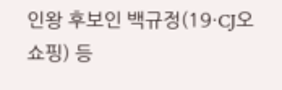인왕 후보인 백규정(19·CJ오쇼핑) 등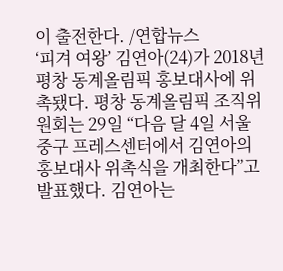이 출전한다. /연합뉴스
‘피겨 여왕’ 김연아(24)가 2018년 평창 동계올림픽 홍보대사에 위촉됐다. 평창 동계올림픽 조직위원회는 29일 “다음 달 4일 서울 중구 프레스센터에서 김연아의 홍보대사 위촉식을 개최한다”고 발표했다. 김연아는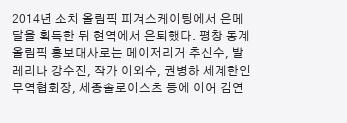2014년 소치 올림픽 피겨스케이팅에서 은메달을 획득한 뒤 현역에서 은퇴했다. 평창 동계올림픽 홍보대사로는 메이저리거 추신수, 발레리나 강수진, 작가 이외수, 권병하 세계한인무역협회장, 세종솔로이스츠 등에 이어 김연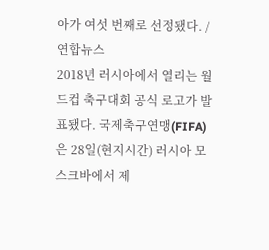아가 여섯 번째로 선정됐다. /연합뉴스
2018년 러시아에서 열리는 월드컵 축구대회 공식 로고가 발표됐다. 국제축구연맹(FIFA)은 28일(현지시간) 러시아 모스크바에서 제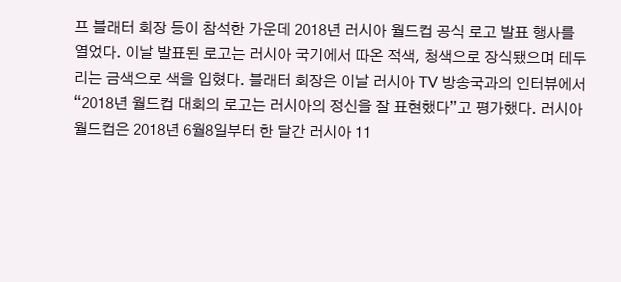프 블래터 회장 등이 참석한 가운데 2018년 러시아 월드컵 공식 로고 발표 행사를 열었다. 이날 발표된 로고는 러시아 국기에서 따온 적색, 청색으로 장식됐으며 테두리는 금색으로 색을 입혔다. 블래터 회장은 이날 러시아 TV 방송국과의 인터뷰에서 “2018년 월드컵 대회의 로고는 러시아의 정신을 잘 표현했다”고 평가했다. 러시아 월드컵은 2018년 6월8일부터 한 달간 러시아 11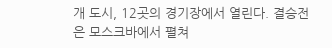개 도시, 12곳의 경기장에서 열린다. 결승전은 모스크바에서 펼쳐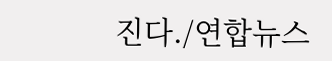진다./연합뉴스